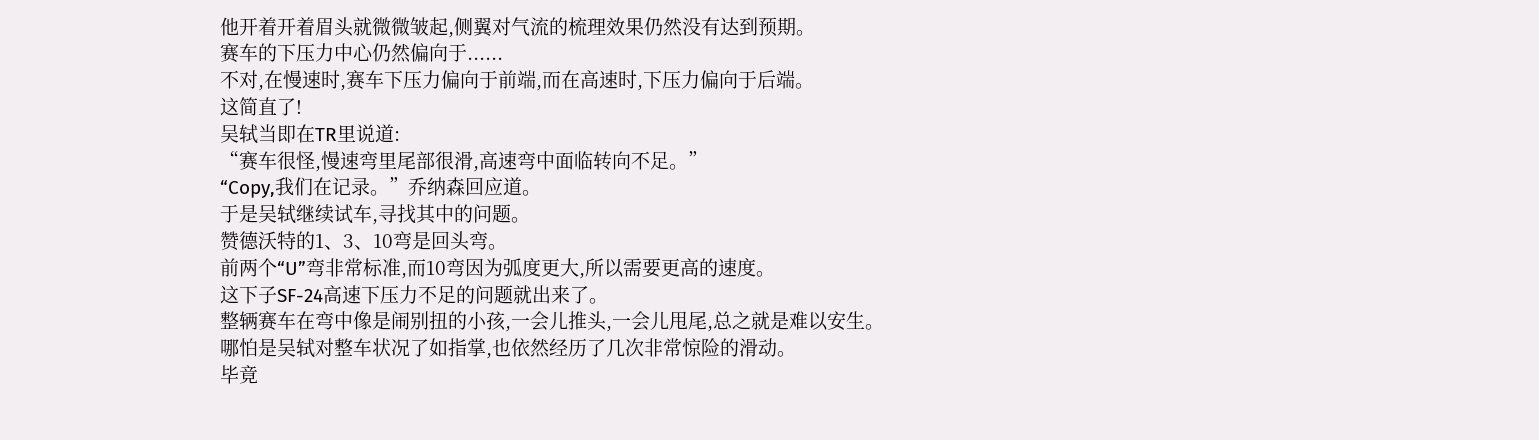他开着开着眉头就微微皱起,侧翼对气流的梳理效果仍然没有达到预期。
赛车的下压力中心仍然偏向于......
不对,在慢速时,赛车下压力偏向于前端,而在高速时,下压力偏向于后端。
这简直了!
吴轼当即在TR里说道:
“赛车很怪,慢速弯里尾部很滑,高速弯中面临转向不足。”
“Copy,我们在记录。”乔纳森回应道。
于是吴轼继续试车,寻找其中的问题。
赞德沃特的1、3、10弯是回头弯。
前两个“U”弯非常标准,而10弯因为弧度更大,所以需要更高的速度。
这下子SF-24高速下压力不足的问题就出来了。
整辆赛车在弯中像是闹别扭的小孩,一会儿推头,一会儿甩尾,总之就是难以安生。
哪怕是吴轼对整车状况了如指掌,也依然经历了几次非常惊险的滑动。
毕竟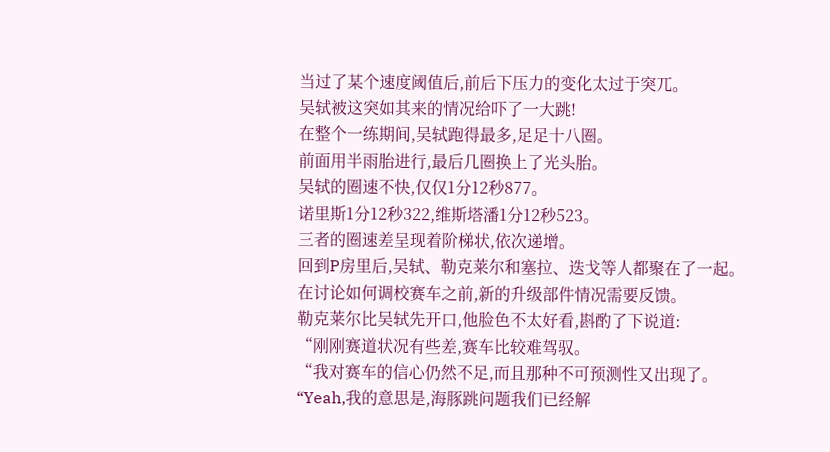当过了某个速度阈值后,前后下压力的变化太过于突兀。
吴轼被这突如其来的情况给吓了一大跳!
在整个一练期间,吴轼跑得最多,足足十八圈。
前面用半雨胎进行,最后几圈换上了光头胎。
吴轼的圈速不快,仅仅1分12秒877。
诺里斯1分12秒322,维斯塔潘1分12秒523。
三者的圈速差呈现着阶梯状,依次递增。
回到P房里后,吴轼、勒克莱尔和塞拉、迭戈等人都聚在了一起。
在讨论如何调校赛车之前,新的升级部件情况需要反馈。
勒克莱尔比吴轼先开口,他脸色不太好看,斟酌了下说道:
“刚刚赛道状况有些差,赛车比较难驾驭。
“我对赛车的信心仍然不足,而且那种不可预测性又出现了。
“Yeah,我的意思是,海豚跳问题我们已经解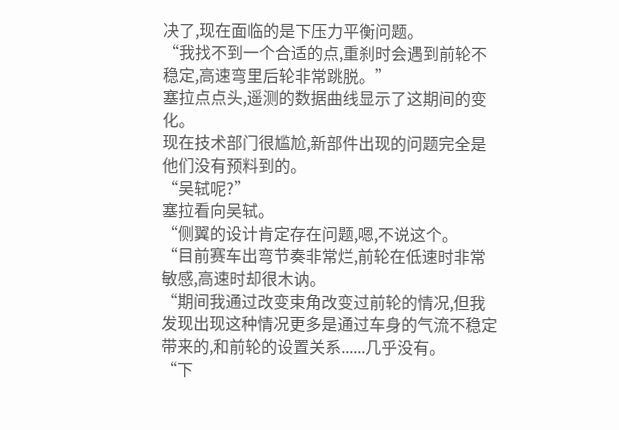决了,现在面临的是下压力平衡问题。
“我找不到一个合适的点,重刹时会遇到前轮不稳定,高速弯里后轮非常跳脱。”
塞拉点点头,遥测的数据曲线显示了这期间的变化。
现在技术部门很尴尬,新部件出现的问题完全是他们没有预料到的。
“吴轼呢?”
塞拉看向吴轼。
“侧翼的设计肯定存在问题,嗯,不说这个。
“目前赛车出弯节奏非常烂,前轮在低速时非常敏感,高速时却很木讷。
“期间我通过改变束角改变过前轮的情况,但我发现出现这种情况更多是通过车身的气流不稳定带来的,和前轮的设置关系......几乎没有。
“下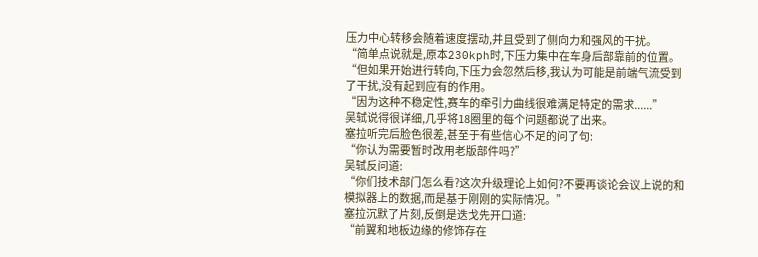压力中心转移会随着速度摆动,并且受到了侧向力和强风的干扰。
“简单点说就是,原本230kph时,下压力集中在车身后部靠前的位置。
“但如果开始进行转向,下压力会忽然后移,我认为可能是前端气流受到了干扰,没有起到应有的作用。
“因为这种不稳定性,赛车的牵引力曲线很难满足特定的需求......”
吴轼说得很详细,几乎将18圈里的每个问题都说了出来。
塞拉听完后脸色很差,甚至于有些信心不足的问了句:
“你认为需要暂时改用老版部件吗?”
吴轼反问道:
“你们技术部门怎么看?这次升级理论上如何?不要再谈论会议上说的和模拟器上的数据,而是基于刚刚的实际情况。”
塞拉沉默了片刻,反倒是迭戈先开口道:
“前翼和地板边缘的修饰存在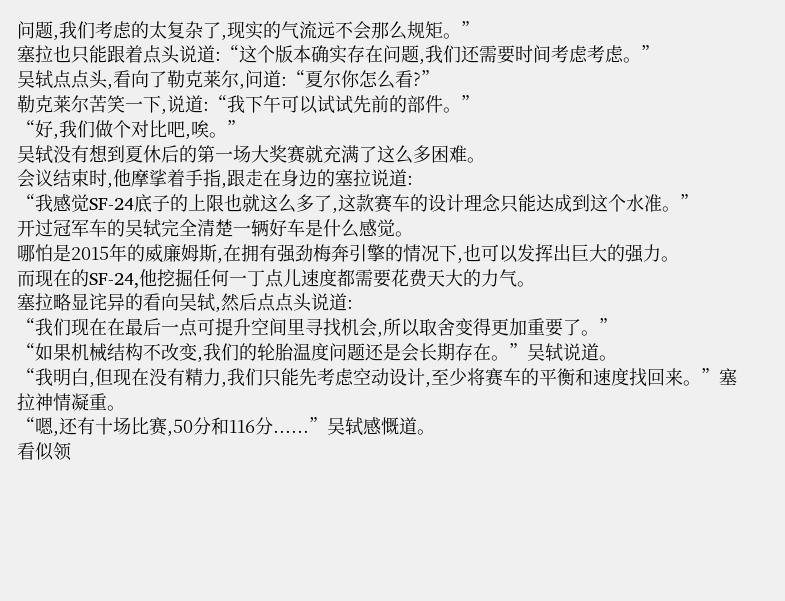问题,我们考虑的太复杂了,现实的气流远不会那么规矩。”
塞拉也只能跟着点头说道:“这个版本确实存在问题,我们还需要时间考虑考虑。”
吴轼点点头,看向了勒克莱尔,问道:“夏尔你怎么看?”
勒克莱尔苦笑一下,说道:“我下午可以试试先前的部件。”
“好,我们做个对比吧,唉。”
吴轼没有想到夏休后的第一场大奖赛就充满了这么多困难。
会议结束时,他摩挲着手指,跟走在身边的塞拉说道:
“我感觉SF-24底子的上限也就这么多了,这款赛车的设计理念只能达成到这个水准。”
开过冠军车的吴轼完全清楚一辆好车是什么感觉。
哪怕是2015年的威廉姆斯,在拥有强劲梅奔引擎的情况下,也可以发挥出巨大的强力。
而现在的SF-24,他挖掘任何一丁点儿速度都需要花费天大的力气。
塞拉略显诧异的看向吴轼,然后点点头说道:
“我们现在在最后一点可提升空间里寻找机会,所以取舍变得更加重要了。”
“如果机械结构不改变,我们的轮胎温度问题还是会长期存在。”吴轼说道。
“我明白,但现在没有精力,我们只能先考虑空动设计,至少将赛车的平衡和速度找回来。”塞拉神情凝重。
“嗯,还有十场比赛,50分和116分......”吴轼感慨道。
看似领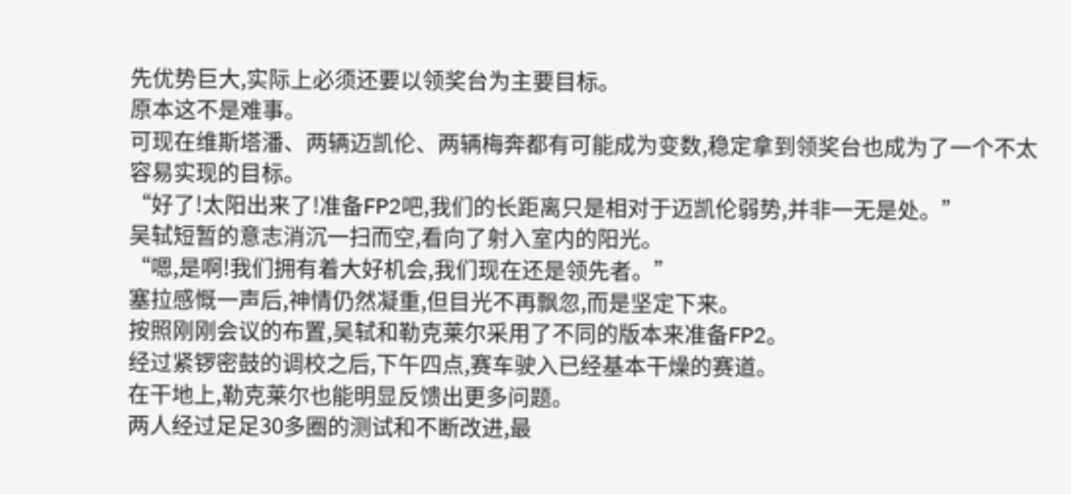先优势巨大,实际上必须还要以领奖台为主要目标。
原本这不是难事。
可现在维斯塔潘、两辆迈凯伦、两辆梅奔都有可能成为变数,稳定拿到领奖台也成为了一个不太容易实现的目标。
“好了!太阳出来了!准备FP2吧,我们的长距离只是相对于迈凯伦弱势,并非一无是处。”
吴轼短暂的意志消沉一扫而空,看向了射入室内的阳光。
“嗯,是啊!我们拥有着大好机会,我们现在还是领先者。”
塞拉感慨一声后,神情仍然凝重,但目光不再飘忽,而是坚定下来。
按照刚刚会议的布置,吴轼和勒克莱尔采用了不同的版本来准备FP2。
经过紧锣密鼓的调校之后,下午四点,赛车驶入已经基本干燥的赛道。
在干地上,勒克莱尔也能明显反馈出更多问题。
两人经过足足30多圈的测试和不断改进,最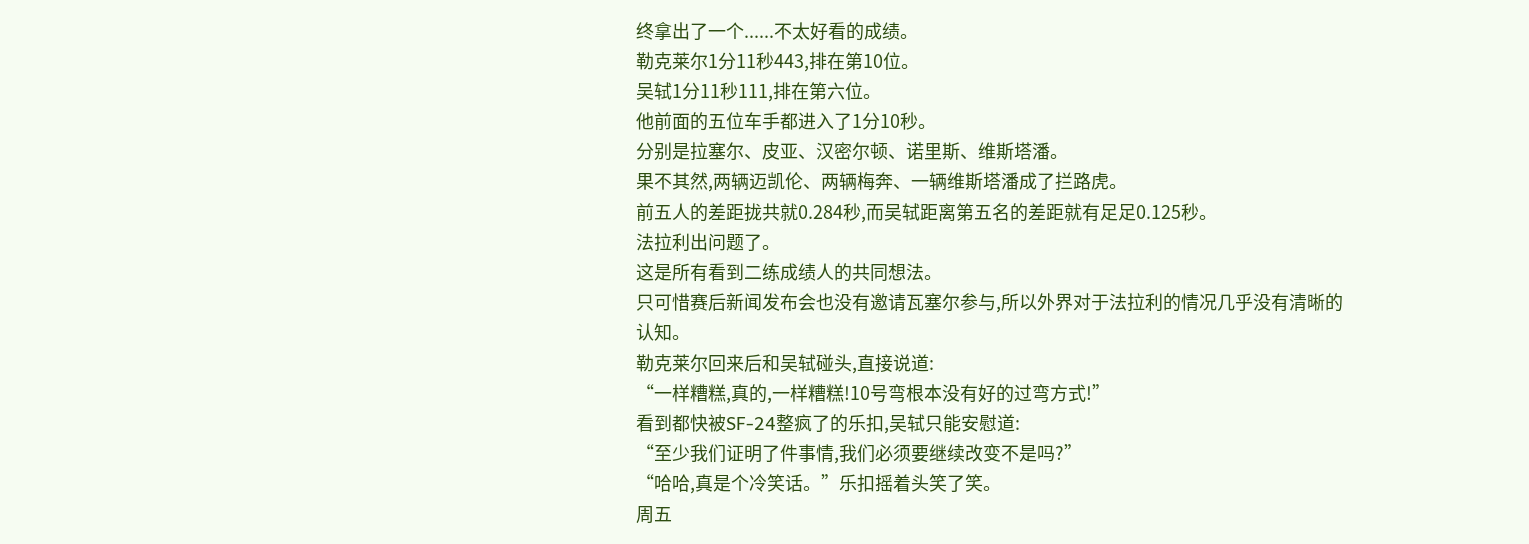终拿出了一个......不太好看的成绩。
勒克莱尔1分11秒443,排在第10位。
吴轼1分11秒111,排在第六位。
他前面的五位车手都进入了1分10秒。
分别是拉塞尔、皮亚、汉密尔顿、诺里斯、维斯塔潘。
果不其然,两辆迈凯伦、两辆梅奔、一辆维斯塔潘成了拦路虎。
前五人的差距拢共就0.284秒,而吴轼距离第五名的差距就有足足0.125秒。
法拉利出问题了。
这是所有看到二练成绩人的共同想法。
只可惜赛后新闻发布会也没有邀请瓦塞尔参与,所以外界对于法拉利的情况几乎没有清晰的认知。
勒克莱尔回来后和吴轼碰头,直接说道:
“一样糟糕,真的,一样糟糕!10号弯根本没有好的过弯方式!”
看到都快被SF-24整疯了的乐扣,吴轼只能安慰道:
“至少我们证明了件事情,我们必须要继续改变不是吗?”
“哈哈,真是个冷笑话。”乐扣摇着头笑了笑。
周五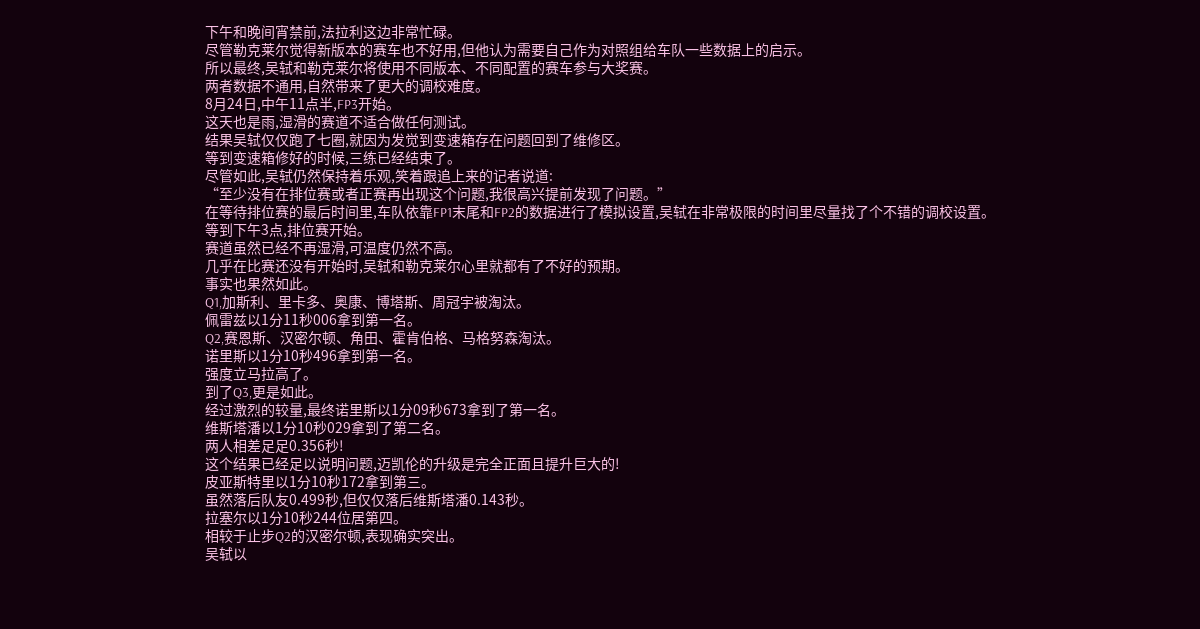下午和晚间宵禁前,法拉利这边非常忙碌。
尽管勒克莱尔觉得新版本的赛车也不好用,但他认为需要自己作为对照组给车队一些数据上的启示。
所以最终,吴轼和勒克莱尔将使用不同版本、不同配置的赛车参与大奖赛。
两者数据不通用,自然带来了更大的调校难度。
8月24日,中午11点半,FP3开始。
这天也是雨,湿滑的赛道不适合做任何测试。
结果吴轼仅仅跑了七圈,就因为发觉到变速箱存在问题回到了维修区。
等到变速箱修好的时候,三练已经结束了。
尽管如此,吴轼仍然保持着乐观,笑着跟追上来的记者说道:
“至少没有在排位赛或者正赛再出现这个问题,我很高兴提前发现了问题。”
在等待排位赛的最后时间里,车队依靠FP1末尾和FP2的数据进行了模拟设置,吴轼在非常极限的时间里尽量找了个不错的调校设置。
等到下午3点,排位赛开始。
赛道虽然已经不再湿滑,可温度仍然不高。
几乎在比赛还没有开始时,吴轼和勒克莱尔心里就都有了不好的预期。
事实也果然如此。
Q1,加斯利、里卡多、奥康、博塔斯、周冠宇被淘汰。
佩雷兹以1分11秒006拿到第一名。
Q2,赛恩斯、汉密尔顿、角田、霍肯伯格、马格努森淘汰。
诺里斯以1分10秒496拿到第一名。
强度立马拉高了。
到了Q3,更是如此。
经过激烈的较量,最终诺里斯以1分09秒673拿到了第一名。
维斯塔潘以1分10秒029拿到了第二名。
两人相差足足0.356秒!
这个结果已经足以说明问题,迈凯伦的升级是完全正面且提升巨大的!
皮亚斯特里以1分10秒172拿到第三。
虽然落后队友0.499秒,但仅仅落后维斯塔潘0.143秒。
拉塞尔以1分10秒244位居第四。
相较于止步Q2的汉密尔顿,表现确实突出。
吴轼以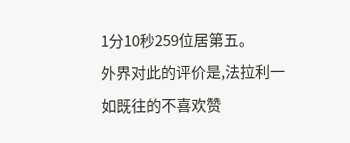1分10秒259位居第五。
外界对此的评价是,法拉利一如既往的不喜欢赞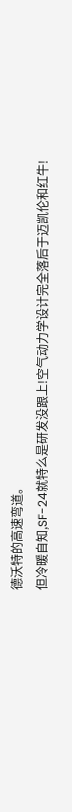德沃特的高速弯道。
但冷暖自知,SF-24就特么是研发没跟上!空气动力学设计完全落后于迈凯伦和红牛!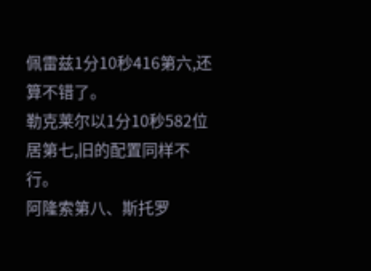佩雷兹1分10秒416第六,还算不错了。
勒克莱尔以1分10秒582位居第七,旧的配置同样不行。
阿隆索第八、斯托罗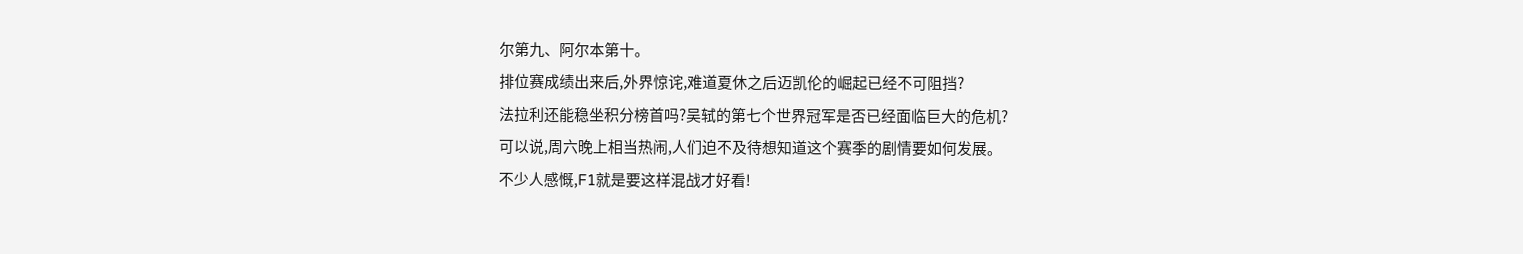尔第九、阿尔本第十。
排位赛成绩出来后,外界惊诧,难道夏休之后迈凯伦的崛起已经不可阻挡?
法拉利还能稳坐积分榜首吗?吴轼的第七个世界冠军是否已经面临巨大的危机?
可以说,周六晚上相当热闹,人们迫不及待想知道这个赛季的剧情要如何发展。
不少人感慨,F1就是要这样混战才好看!